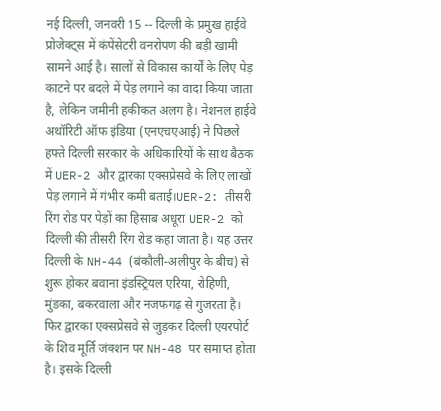नई दिल्ली, जनवरी 15 -- दिल्ली के प्रमुख हाईवे प्रोजेक्ट्स में कंपेंसेटरी वनरोपण की बड़ी खामी सामने आई है। सालों से विकास कार्यों के लिए पेड़ काटने पर बदले में पेड़ लगाने का वादा किया जाता है, लेकिन जमीनी हकीकत अलग है। नेशनल हाईवे अथॉरिटी ऑफ इंडिया (एनएचएआई) ने पिछले हफ्ते दिल्ली सरकार के अधिकारियों के साथ बैठक में UER-2 और द्वारका एक्सप्रेसवे के लिए लाखों पेड़ लगाने में गंभीर कमी बताई।UER-2: तीसरी रिंग रोड पर पेड़ों का हिसाब अधूरा UER-2 को दिल्ली की तीसरी रिंग रोड कहा जाता है। यह उत्तर दिल्ली के NH-44 (बंकौली-अलीपुर के बीच) से शुरू होकर बवाना इंडस्ट्रियल एरिया, रोहिणी, मुंडका, बकरवाला और नजफगढ़ से गुजरता है। फिर द्वारका एक्सप्रेसवे से जुड़कर दिल्ली एयरपोर्ट के शिव मूर्ति जंक्शन पर NH-48 पर समाप्त होता है। इसके दिल्ली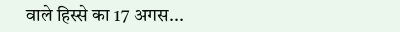वाले हिस्से का 17 अगस...